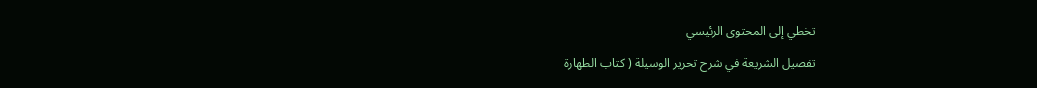تخطي إلى المحتوى الرئيسي

تفصيل الشريعة في شرح تحرير الوسيلة ( كتاب الطهارة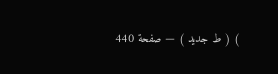) ( ط جديد ) — صفحة 440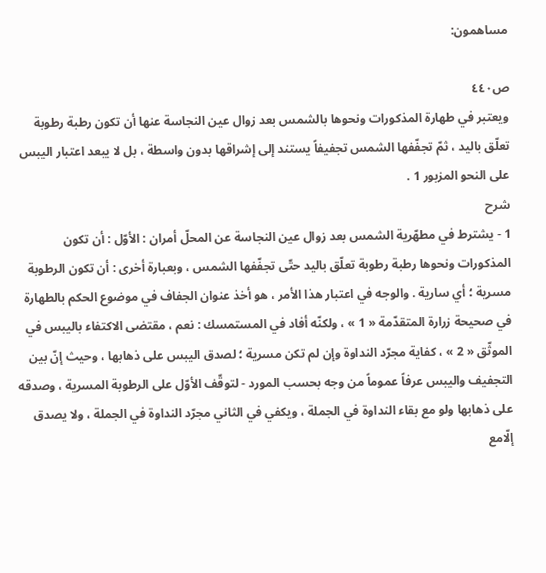مساهمون:

ص٤٤٠
ويعتبر في طهارة المذكورات ونحوها بالشمس بعد زوال عين النجاسة عنها أن تكون رطبة رطوبة تعلّق باليد ، ثمّ تجفّفها الشمس تجفيفاً يستند إلى إشراقها بدون واسطة ، بل لا يبعد اعتبار اليبس على النحو المزبور 1 .
شرح
1 - يشترط في مطهّرية الشمس بعد زوال عين النجاسة عن المحلّ أمران : الأوّل : أن تكون المذكورات ونحوها رطبة رطوبة تعلّق باليد حتّى تجفّفها الشمس ، وبعبارة أخرى : أن تكون الرطوبة مسرية ؛ أي سارية . والوجه في اعتبار هذا الأمر ، هو أخذ عنوان الجفاف في موضوع الحكم بالطهارة في صحيحة زرارة المتقدّمة « 1 » ، ولكنّه أفاد في المستمسك : نعم ، مقتضى الاكتفاء باليبس في الموثّق « 2 » ، كفاية مجرّد النداوة وإن لم تكن مسرية ؛ لصدق اليبس على ذهابها ، وحيث إنّ بين التجفيف واليبس عرفاً عموماً من وجه بحسب المورد - لتوقّف الأوّل على الرطوبة المسرية ، وصدقه على ذهابها ولو مع بقاء النداوة في الجملة ، ويكفي في الثاني مجرّد النداوة في الجملة ، ولا يصدق إلّامع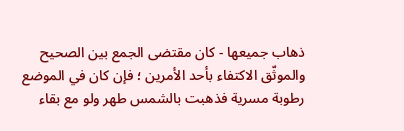ذهاب جميعها - كان مقتضى الجمع بين الصحيح والموثّق الاكتفاء بأحد الأمرين ؛ فإن كان في الموضع رطوبة مسرية فذهبت بالشمس طهر ولو مع بقاء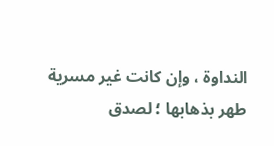النداوة ، وإن كانت غير مسرية طهر بذهابها ؛ لصدق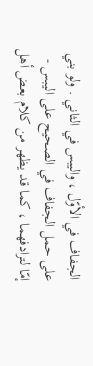الجفاف في الأوّل ، واليبس في الثاني . ولو بني على حمل الجفاف في الصحيح على اليبس - إمّا لترادفهما ، كما قد يظهر من كلام بعض أهل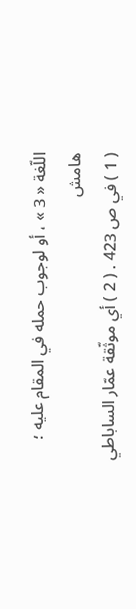اللّغة « 3 » ، أو لوجوب حمله في المقام عليه ؛
هامش
( 1 ) في ص 423 . ( 2 ) أي موثّقة عمّار الساباطي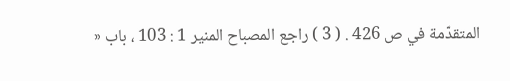المتقدّمة في ص 426 . ( 3 ) راجع المصباح المنير 1 : 103 ، باب «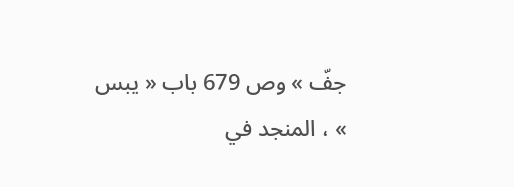جفّ » وص 679 باب « يبس » ، المنجد في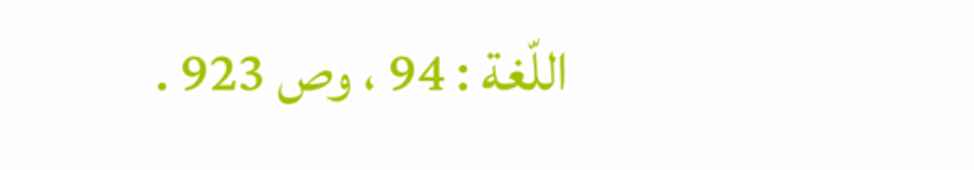اللّغة : 94 ، وص 923 .